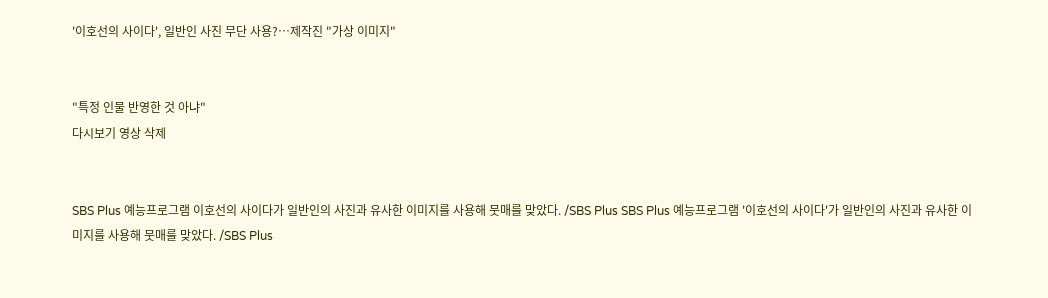'이호선의 사이다', 일반인 사진 무단 사용?…제작진 "가상 이미지"


"특정 인물 반영한 것 아냐"
다시보기 영상 삭제


SBS Plus 예능프로그램 이호선의 사이다가 일반인의 사진과 유사한 이미지를 사용해 뭇매를 맞았다. /SBS Plus SBS Plus 예능프로그램 '이호선의 사이다'가 일반인의 사진과 유사한 이미지를 사용해 뭇매를 맞았다. /SBS Plus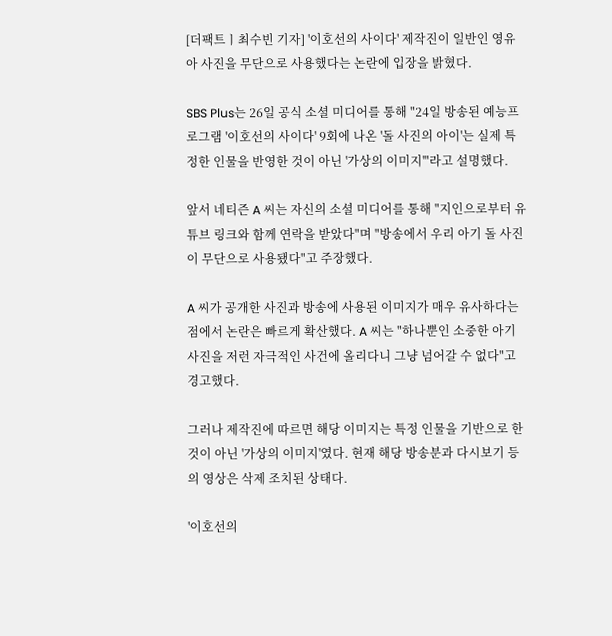[더팩트ㅣ최수빈 기자] '이호선의 사이다' 제작진이 일반인 영유아 사진을 무단으로 사용했다는 논란에 입장을 밝혔다.

SBS Plus는 26일 공식 소셜 미디어를 통해 "24일 방송된 예능프로그램 '이호선의 사이다' 9회에 나온 '돌 사진의 아이'는 실제 특정한 인물을 반영한 것이 아닌 '가상의 이미지'"라고 설명했다.

앞서 네티즌 A 씨는 자신의 소셜 미디어를 통해 "지인으로부터 유튜브 링크와 함께 연락을 받았다"며 "방송에서 우리 아기 돌 사진이 무단으로 사용됐다"고 주장했다.

A 씨가 공개한 사진과 방송에 사용된 이미지가 매우 유사하다는 점에서 논란은 빠르게 확산했다. A 씨는 "하나뿐인 소중한 아기 사진을 저런 자극적인 사건에 올리다니 그냥 넘어갈 수 없다"고 경고했다.

그러나 제작진에 따르면 해당 이미지는 특정 인물을 기반으로 한 것이 아닌 '가상의 이미지'였다. 현재 해당 방송분과 다시보기 등의 영상은 삭제 조치된 상태다.

'이호선의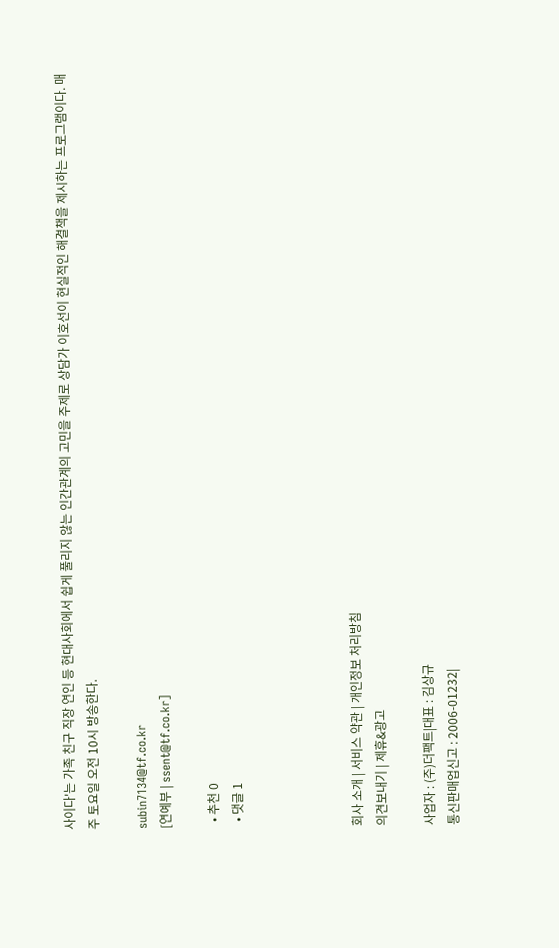사이다'는 가족 친구 직장 연인 등 현대사회에서 쉽게 풀리지 않는 인간관계의 고민을 주제로 상담가 이호선이 현실적인 해결책을 제시하는 프로그램이다. 매주 토요일 오전 10시 방송한다.

subin7134@tf.co.kr
[연예부 | ssent@tf.co.kr]

  • 추천 0
  • 댓글 1




회사 소개 | 서비스 약관 | 개인정보 처리방침
의견보내기 | 제휴&광고

사업자 : (주)더팩트|대표 : 김상규
통신판매업신고 : 2006-01232|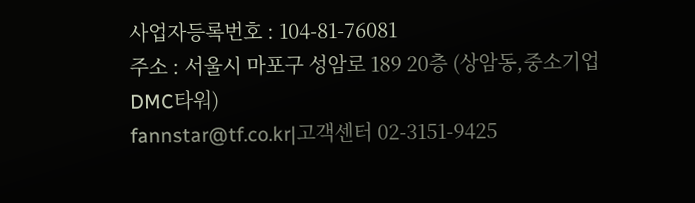사업자등록번호 : 104-81-76081
주소 : 서울시 마포구 성암로 189 20층 (상암동,중소기업DMC타워)
fannstar@tf.co.kr|고객센터 02-3151-9425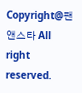Copyright@팬앤스타 All right reserved.